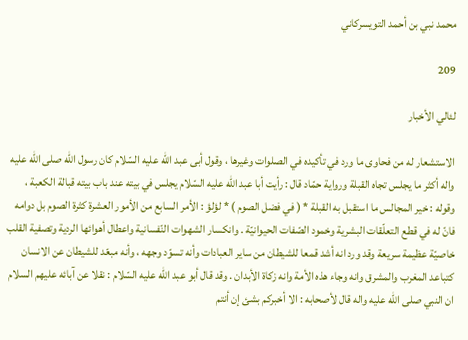محمد نبي بن أحمد التويسركاني

209

لئالي الأخبار

الاستشعار له من فحاوى ما ورد في تأكيده في الصلوات وغيرها ، وقول أبى عبد اللّه عليه السّلام كان رسول اللّه صلى اللّه عليه واله أكثر ما يجلس تجاه القبلة ورواية حمّاد قال : رأيت أبا عبد اللّه عليه السّلام يجلس في بيته عند باب بيته قبالة الكعبة ، وقوله : خير المجالس ما استقبل به القبلة * ( في فضل الصوم ) * لؤلؤ : الأمر السابع من الأمور العشرة كثرة الصوم بل دوامه فانّ له في قطع التعلّقات البشرية وخمود الصّفات الحيوانيّة . وانكسار الشهوات النّفسانية واعطال أهوائها الردية وتصفية القلب خاصيّة عظيمة سريعة وقد ورد انه أشد قمعا للشيطان من ساير العبادات وأنه تسوّد وجهه ، وأنه مبعّد للشيطان عن الانسان كتباعد المغرب والمشرق وانه وجاء هذه الأمة وانه زكاة الأبدان . وقد قال أبو عبد اللّه عليه السّلام : نقلا عن آبائه عليهم السلام ان النبي صلى اللّه عليه واله قال لأصحابه : الا أخبركم بشئ إن أنتم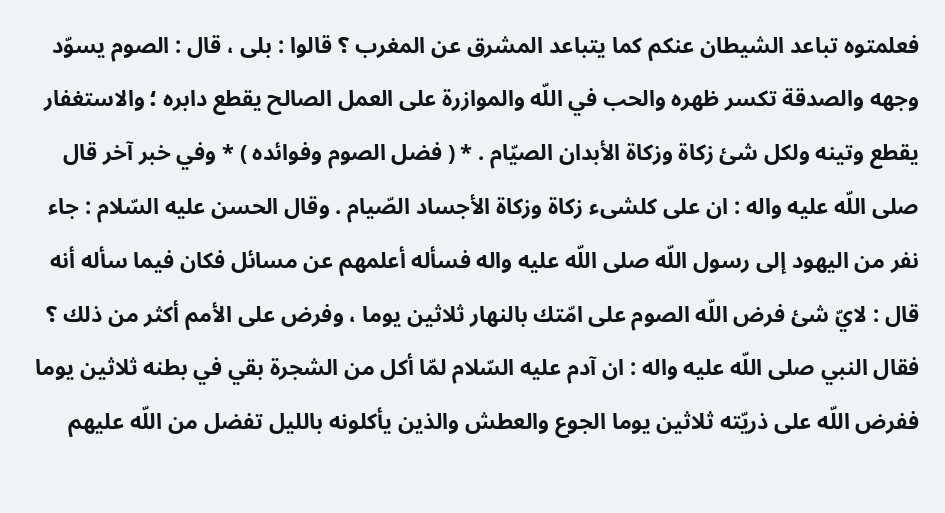فعلمتوه تباعد الشيطان عنكم كما يتباعد المشرق عن المغرب ؟ قالوا : بلى ، قال : الصوم يسوّد وجهه والصدقة تكسر ظهره والحب في اللّه والموازرة على العمل الصالح يقطع دابره ؛ والاستغفار يقطع وتينه ولكل شئ زكاة وزكاة الأبدان الصيّام . * ( فضل الصوم وفوائده ) * وفي خبر آخر قال صلى اللّه عليه واله : ان على كلشىء زكاة وزكاة الأجساد الصّيام . وقال الحسن عليه السّلام : جاء نفر من اليهود إلى رسول اللّه صلى اللّه عليه واله فسأله أعلمهم عن مسائل فكان فيما سأله أنه قال : لايّ شئ فرض اللّه الصوم على امّتك بالنهار ثلاثين يوما ، وفرض على الأمم أكثر من ذلك ؟ فقال النبي صلى اللّه عليه واله : ان آدم عليه السّلام لمّا أكل من الشجرة بقي في بطنه ثلاثين يوما ففرض اللّه على ذريّته ثلاثين يوما الجوع والعطش والذين يأكلونه بالليل تفضل من اللّه عليهم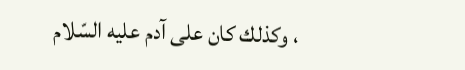، وكذلك كان على آدم عليه السّلام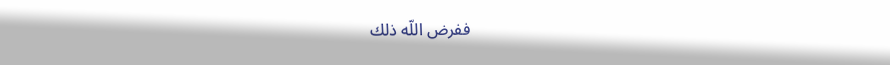ففرض اللّه ذلك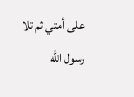على أمتي ثم تلا رسول اللّه